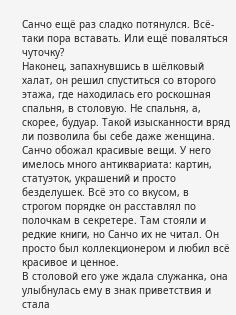Санчо ещё раз сладко потянулся. Всё-таки пора вставать. Или ещё поваляться чуточку?
Наконец, запахнувшись в шёлковый халат, он решил спуститься со второго этажа, где находилась его роскошная спальня, в столовую. Не спальня, а, скорее, будуар. Такой изысканности вряд ли позволила бы себе даже женщина. Санчо обожал красивые вещи. У него имелось много антиквариата: картин, статуэток, украшений и просто безделушек. Всё это со вкусом, в строгом порядке он расставлял по полочкам в секретере. Там стояли и редкие книги, но Санчо их не читал. Он просто был коллекционером и любил всё красивое и ценное.
В столовой его уже ждала служанка, она улыбнулась ему в знак приветствия и стала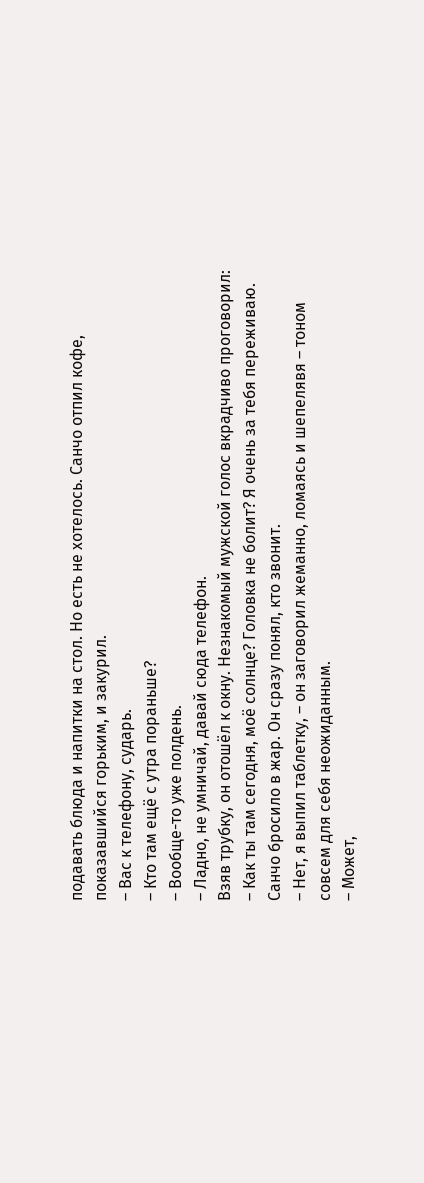подавать блюда и напитки на стол. Но есть не хотелось. Санчо отпил кофе, показавшийся горьким, и закурил.
– Вас к телефону, сударь.
– Кто там ещё с утра пораньше?
– Вообще-то уже полдень.
– Ладно, не умничай, давай сюда телефон.
Взяв трубку, он отошёл к окну. Незнакомый мужской голос вкрадчиво проговорил:
– Как ты там сегодня, моё солнце? Головка не болит? Я очень за тебя переживаю.
Санчо бросило в жар. Он сразу понял, кто звонит.
– Нет, я выпил таблетку, – он заговорил жеманно, ломаясь и шепелявя – тоном совсем для себя неожиданным.
– Может,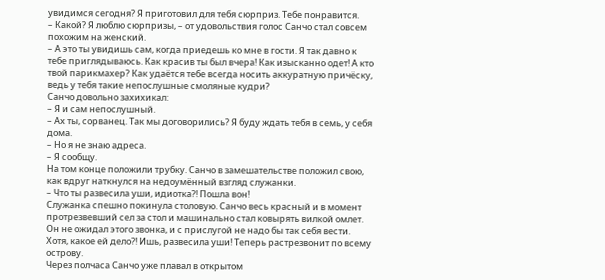увидимся сегодня? Я приготовил для тебя сюрприз. Тебе понравится.
– Какой? Я люблю сюрпризы, – от удовольствия голос Санчо стал совсем похожим на женский.
– А это ты увидишь сам, когда приедешь ко мне в гости. Я так давно к тебе приглядываюсь. Как красив ты был вчера! Как изысканно одет! А кто твой парикмахер? Как удаётся тебе всегда носить аккуратную причёску, ведь у тебя такие непослушные смоляные кудри?
Санчо довольно захихикал:
– Я и сам непослушный.
– Ах ты, сорванец. Так мы договорились? Я буду ждать тебя в семь, у себя дома.
– Но я не знаю адреса.
– Я сообщу.
На том конце положили трубку. Санчо в замешательстве положил свою, как вдруг наткнулся на недоумённый взгляд служанки.
– Что ты развесила уши, идиотка?! Пошла вон!
Служанка спешно покинула столовую. Санчо весь красный и в момент протрезвевший сел за стол и машинально стал ковырять вилкой омлет. Он не ожидал этого звонка, и с прислугой не надо бы так себя вести. Хотя, какое ей дело?! Ишь, развесила уши! Теперь растрезвонит по всему острову.
Через полчаса Санчо уже плавал в открытом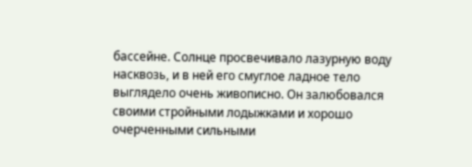бассейне. Солнце просвечивало лазурную воду насквозь, и в ней его смуглое ладное тело выглядело очень живописно. Он залюбовался своими стройными лодыжками и хорошо очерченными сильными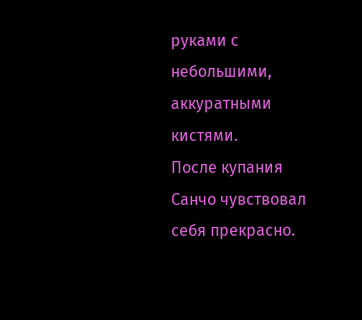руками с небольшими, аккуратными кистями.
После купания Санчо чувствовал себя прекрасно.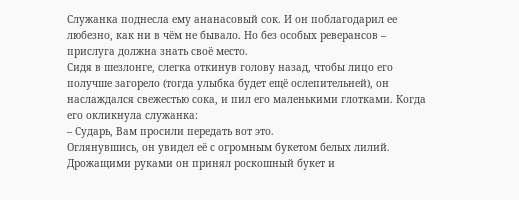Служанка поднесла ему ананасовый сок. И он поблагодарил ее любезно, как ни в чём не бывало. Но без особых реверансов – прислуга должна знать своё место.
Сидя в шезлонге, слегка откинув голову назад, чтобы лицо его получше загорело (тогда улыбка будет ещё ослепительней), он наслаждался свежестью сока, и пил его маленькими глотками. Когда его окликнула служанка:
– Сударь, Вам просили передать вот это.
Оглянувшись, он увидел её с огромным букетом белых лилий.
Дрожащими руками он принял роскошный букет и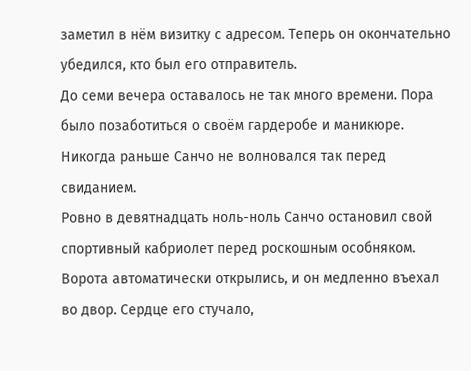заметил в нём визитку с адресом. Теперь он окончательно убедился, кто был его отправитель.
До семи вечера оставалось не так много времени. Пора было позаботиться о своём гардеробе и маникюре. Никогда раньше Санчо не волновался так перед свиданием.
Ровно в девятнадцать ноль-ноль Санчо остановил свой спортивный кабриолет перед роскошным особняком. Ворота автоматически открылись, и он медленно въехал во двор. Сердце его стучало,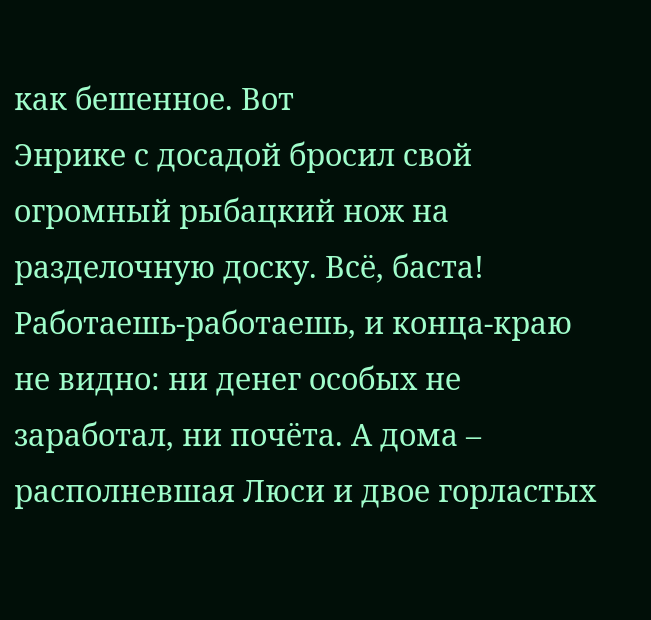как бешенное. Вот
Энрике с досадой бросил свой огромный рыбацкий нож на разделочную доску. Всё, баста! Работаешь-работаешь, и конца-краю не видно: ни денег особых не заработал, ни почёта. А дома – располневшая Люси и двое горластых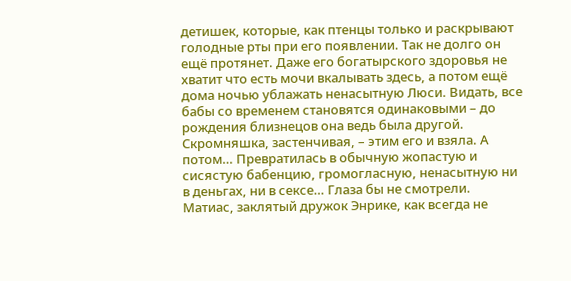детишек, которые, как птенцы только и раскрывают голодные рты при его появлении. Так не долго он ещё протянет. Даже его богатырского здоровья не хватит что есть мочи вкалывать здесь, а потом ещё дома ночью ублажать ненасытную Люси. Видать, все бабы со временем становятся одинаковыми – до рождения близнецов она ведь была другой. Скромняшка, застенчивая, – этим его и взяла. А потом… Превратилась в обычную жопастую и сисястую бабенцию, громогласную, ненасытную ни в деньгах, ни в сексе… Глаза бы не смотрели.
Матиас, заклятый дружок Энрике, как всегда не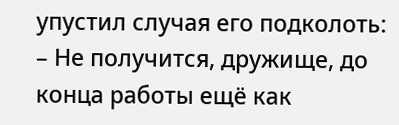упустил случая его подколоть:
– Не получится, дружище, до конца работы ещё как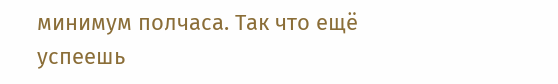минимум полчаса. Так что ещё успеешь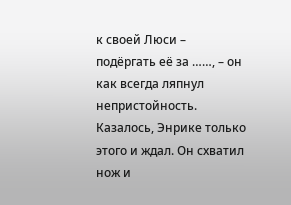к своей Люси – подёргать её за ……, – он как всегда ляпнул непристойность.
Казалось, Энрике только этого и ждал. Он схватил нож и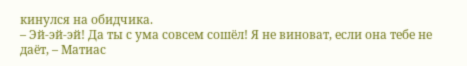кинулся на обидчика.
– Эй-эй-эй! Да ты с ума совсем сошёл! Я не виноват, если она тебе не даёт, – Матиас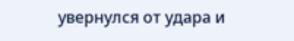увернулся от удара и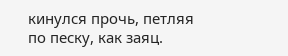кинулся прочь, петляя по песку, как заяц.